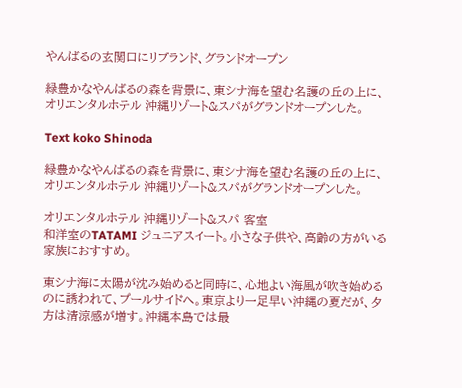やんばるの玄関口にリブランド、グランドオープン

緑豊かなやんばるの森を背景に、東シナ海を望む名護の丘の上に、オリエンタルホテル 沖縄リゾート&スパがグランドオープンした。

Text koko Shinoda

緑豊かなやんばるの森を背景に、東シナ海を望む名護の丘の上に、オリエンタルホテル 沖縄リゾート&スパがグランドオープンした。

オリエンタルホテル 沖縄リゾート&スパ 客室
和洋室のTATAMI ジュニアスイート。小さな子供や、高齢の方がいる家族におすすめ。

東シナ海に太陽が沈み始めると同時に、心地よい海風が吹き始めるのに誘われて、プールサイドへ。東京より一足早い沖縄の夏だが、夕方は清涼感が増す。沖縄本島では最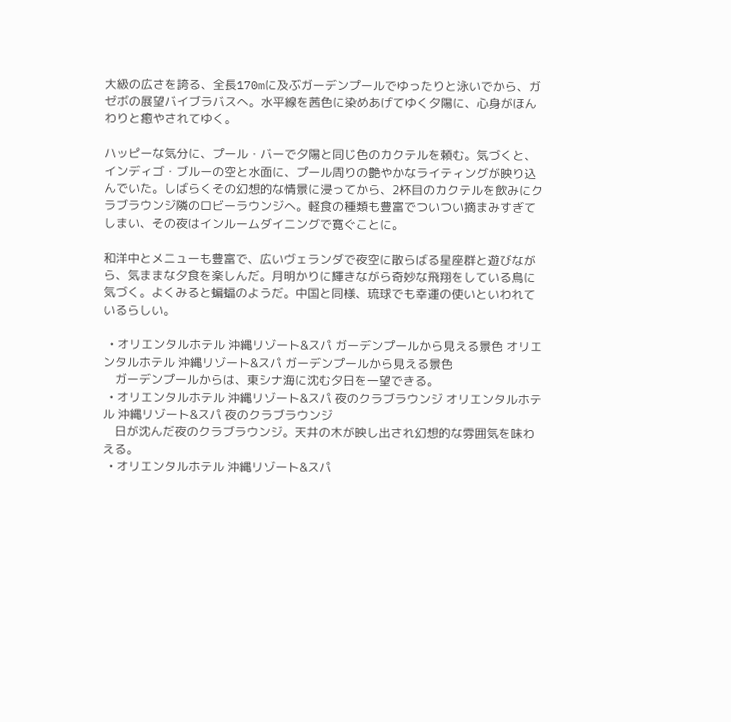大級の広さを誇る、全長170mに及ぶガーデンプールでゆったりと泳いでから、ガゼボの展望バイブラバスへ。水平線を茜色に染めあげてゆく夕陽に、心身がほんわりと癒やされてゆく。

ハッピーな気分に、プール・バーで夕陽と同じ色のカクテルを頼む。気づくと、インディゴ・ブルーの空と水面に、プール周りの艶やかなライティングが映り込んでいた。しばらくその幻想的な情景に浸ってから、2杯目のカクテルを飲みにクラブラウンジ隣のロビーラウンジへ。軽食の種類も豊富でついつい摘まみすぎてしまい、その夜はインルームダイニングで寛ぐことに。

和洋中とメニューも豊富で、広いヴェランダで夜空に散らばる星座群と遊びながら、気ままな夕食を楽しんだ。月明かりに輝きながら奇妙な飛翔をしている鳥に気づく。よくみると蝙蝠のようだ。中国と同様、琉球でも幸運の使いといわれているらしい。

  • オリエンタルホテル 沖縄リゾート&スパ ガーデンプールから見える景色 オリエンタルホテル 沖縄リゾート&スパ ガーデンプールから見える景色
    ガーデンプールからは、東シナ海に沈む夕日を一望できる。
  • オリエンタルホテル 沖縄リゾート&スパ 夜のクラブラウンジ オリエンタルホテル 沖縄リゾート&スパ 夜のクラブラウンジ
    日が沈んだ夜のクラブラウンジ。天井の木が映し出され幻想的な雰囲気を味わえる。
  • オリエンタルホテル 沖縄リゾート&スパ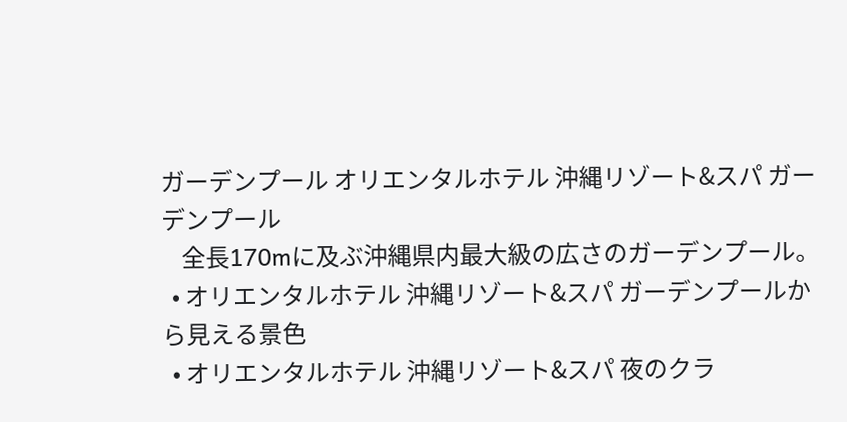ガーデンプール オリエンタルホテル 沖縄リゾート&スパ ガーデンプール
    全長170mに及ぶ沖縄県内最大級の広さのガーデンプール。
  • オリエンタルホテル 沖縄リゾート&スパ ガーデンプールから見える景色
  • オリエンタルホテル 沖縄リゾート&スパ 夜のクラ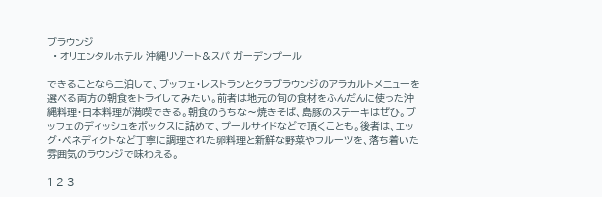ブラウンジ
  • オリエンタルホテル 沖縄リゾート&スパ ガーデンプール

できることなら二泊して、ブッフェ・レストランとクラブラウンジのアラカルトメニューを選べる両方の朝食をトライしてみたい。前者は地元の旬の食材をふんだんに使った沖縄料理・日本料理が満喫できる。朝食のうちな〜焼きそば、島豚のステーキはぜひ。ブッフェのディッシュをボックスに詰めて、プールサイドなどで頂くことも。後者は、エッグ・ベネディクトなど丁寧に調理された卵料理と新鮮な野菜やフルーツを、落ち着いた雰囲気のラウンジで味わえる。

1 2 3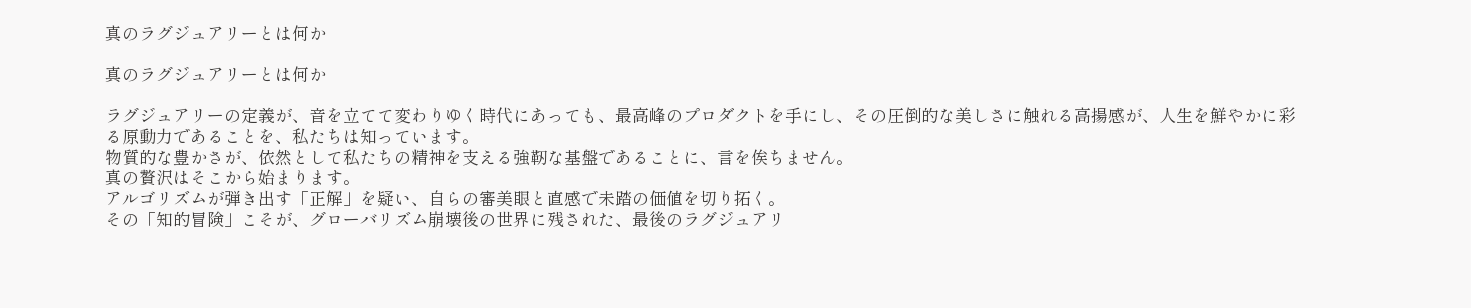真のラグジュアリーとは何か

真のラグジュアリーとは何か

ラグジュアリーの定義が、音を立てて変わりゆく時代にあっても、最高峰のプロダクトを手にし、その圧倒的な美しさに触れる高揚感が、人生を鮮やかに彩る原動力であることを、私たちは知っています。
物質的な豊かさが、依然として私たちの精神を支える強靭な基盤であることに、言を俟ちません。
真の贅沢はそこから始まります。
アルゴリズムが弾き出す「正解」を疑い、自らの審美眼と直感で未踏の価値を切り拓く。
その「知的冒険」こそが、グローバリズム崩壊後の世界に残された、最後のラグジュアリ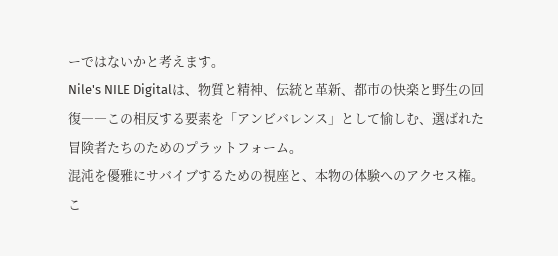ーではないかと考えます。
Nile's NILE Digitalは、物質と精神、伝統と革新、都市の快楽と野生の回復――この相反する要素を「アンビバレンス」として愉しむ、選ばれた冒険者たちのためのプラットフォーム。
混沌を優雅にサバイブするための視座と、本物の体験へのアクセス権。
こ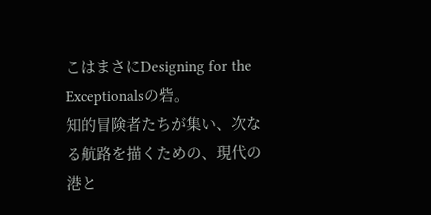こはまさにDesigning for the Exceptionalsの砦。
知的冒険者たちが集い、次なる航路を描くための、現代の港と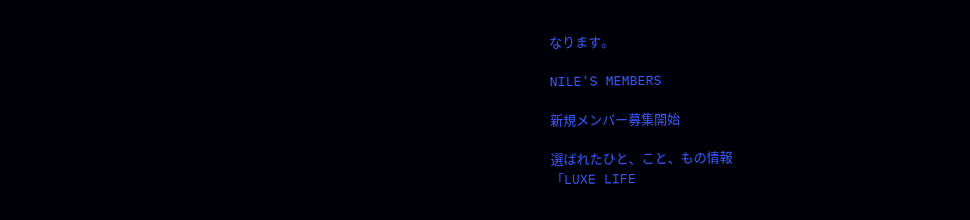なります。

NILE'S MEMBERS

新規メンバー募集開始

選ばれたひと、こと、もの情報
「LUXE LIFE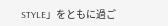STYLE」をともに過ご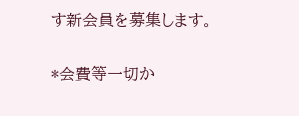す新会員を募集します。

*会費等一切か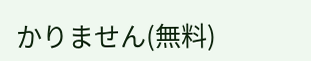かりません(無料)